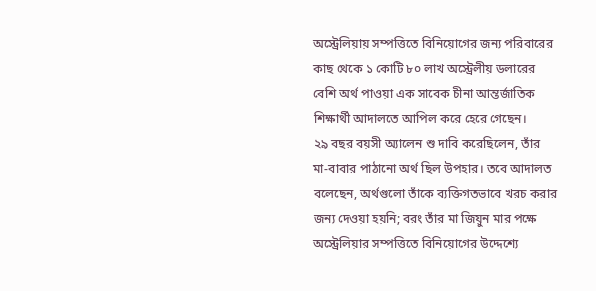অস্ট্রেলিয়ায় সম্পত্তিতে বিনিয়োগের জন্য পরিবারের কাছ থেকে ১ কোটি ৮০ লাখ অস্ট্রেলীয় ডলারের বেশি অর্থ পাওয়া এক সাবেক চীনা আন্তর্জাতিক শিক্ষার্থী আদালতে আপিল করে হেরে গেছেন।
২৯ বছর বয়সী অ্যালেন শু দাবি করেছিলেন, তাঁর মা-বাবার পাঠানো অর্থ ছিল উপহার। তবে আদালত বলেছেন, অর্থগুলো তাঁকে ব্যক্তিগতভাবে খরচ করার জন্য দেওয়া হয়নি; বরং তাঁর মা জিয়ুন মার পক্ষে অস্ট্রেলিয়ার সম্পত্তিতে বিনিয়োগের উদ্দেশ্যে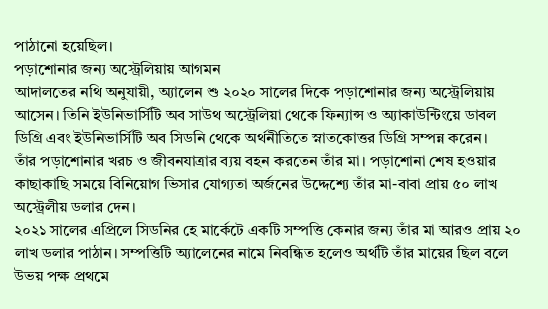পাঠানো হয়েছিল।
পড়াশোনার জন্য অস্ট্রেলিয়ায় আগমন
আদালতের নথি অনুযায়ী, অ্যালেন শু ২০২০ সালের দিকে পড়াশোনার জন্য অস্ট্রেলিয়ায় আসেন। তিনি ইউনিভার্সিটি অব সাউথ অস্ট্রেলিয়া থেকে ফিন্যান্স ও অ্যাকাউন্টিংয়ে ডাবল ডিগ্রি এবং ইউনিভার্সিটি অব সিডনি থেকে অর্থনীতিতে স্নাতকোত্তর ডিগ্রি সম্পন্ন করেন।
তাঁর পড়াশোনার খরচ ও জীবনযাত্রার ব্যয় বহন করতেন তাঁর মা। পড়াশোনা শেষ হওয়ার কাছাকাছি সময়ে বিনিয়োগ ভিসার যোগ্যতা অর্জনের উদ্দেশ্যে তাঁর মা-বাবা প্রায় ৫০ লাখ অস্ট্রেলীয় ডলার দেন।
২০২১ সালের এপ্রিলে সিডনির হে মার্কেটে একটি সম্পত্তি কেনার জন্য তাঁর মা আরও প্রায় ২০ লাখ ডলার পাঠান। সম্পত্তিটি অ্যালেনের নামে নিবন্ধিত হলেও অর্থটি তাঁর মায়ের ছিল বলে উভয় পক্ষ প্রথমে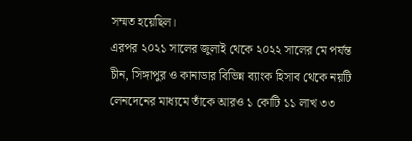সম্মত হয়েছিল।
এরপর ২০২১ সালের জুলাই থেকে ২০২২ সালের মে পর্যন্ত চীন, সিঙ্গাপুর ও কানাডার বিভিন্ন ব্যাংক হিসাব থেকে নয়টি লেনদেনের মাধ্যমে তাঁকে আরও ১ কোটি ১১ লাখ ৩৩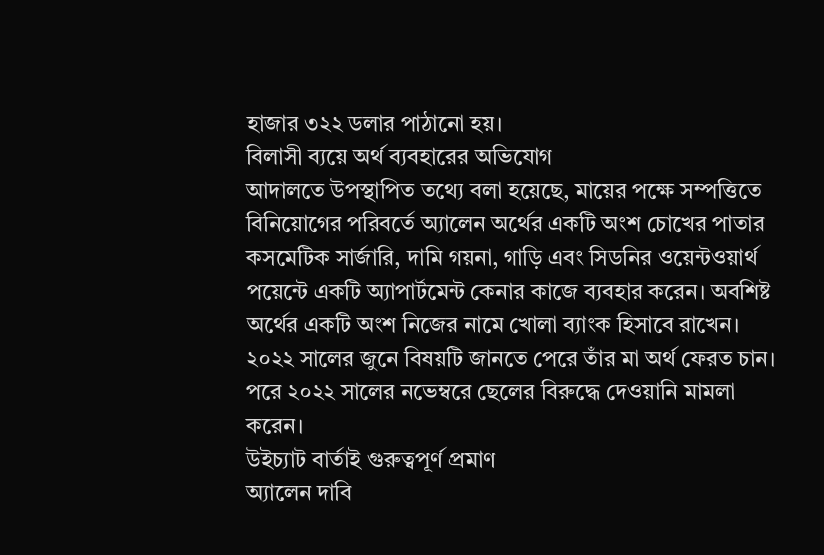হাজার ৩২২ ডলার পাঠানো হয়।
বিলাসী ব্যয়ে অর্থ ব্যবহারের অভিযোগ
আদালতে উপস্থাপিত তথ্যে বলা হয়েছে, মায়ের পক্ষে সম্পত্তিতে বিনিয়োগের পরিবর্তে অ্যালেন অর্থের একটি অংশ চোখের পাতার কসমেটিক সার্জারি, দামি গয়না, গাড়ি এবং সিডনির ওয়েন্টওয়ার্থ পয়েন্টে একটি অ্যাপার্টমেন্ট কেনার কাজে ব্যবহার করেন। অবশিষ্ট অর্থের একটি অংশ নিজের নামে খোলা ব্যাংক হিসাবে রাখেন।
২০২২ সালের জুনে বিষয়টি জানতে পেরে তাঁর মা অর্থ ফেরত চান। পরে ২০২২ সালের নভেম্বরে ছেলের বিরুদ্ধে দেওয়ানি মামলা করেন।
উইচ্যাট বার্তাই গুরুত্বপূর্ণ প্রমাণ
অ্যালেন দাবি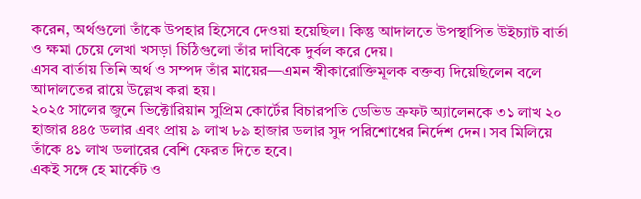করেন, অর্থগুলো তাঁকে উপহার হিসেবে দেওয়া হয়েছিল। কিন্তু আদালতে উপস্থাপিত উইচ্যাট বার্তা ও ক্ষমা চেয়ে লেখা খসড়া চিঠিগুলো তাঁর দাবিকে দুর্বল করে দেয়।
এসব বার্তায় তিনি অর্থ ও সম্পদ তাঁর মায়ের—এমন স্বীকারোক্তিমূলক বক্তব্য দিয়েছিলেন বলে আদালতের রায়ে উল্লেখ করা হয়।
২০২৫ সালের জুনে ভিক্টোরিয়ান সুপ্রিম কোর্টের বিচারপতি ডেভিড ক্রফট অ্যালেনকে ৩১ লাখ ২০ হাজার ৪৪৫ ডলার এবং প্রায় ৯ লাখ ৮৯ হাজার ডলার সুদ পরিশোধের নির্দেশ দেন। সব মিলিয়ে তাঁকে ৪১ লাখ ডলারের বেশি ফেরত দিতে হবে।
একই সঙ্গে হে মার্কেট ও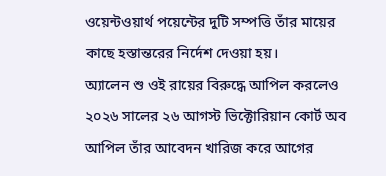ওয়েন্টওয়ার্থ পয়েন্টের দুটি সম্পত্তি তাঁর মায়ের কাছে হস্তান্তরের নির্দেশ দেওয়া হয়।
অ্যালেন শু ওই রায়ের বিরুদ্ধে আপিল করলেও ২০২৬ সালের ২৬ আগস্ট ভিক্টোরিয়ান কোর্ট অব আপিল তাঁর আবেদন খারিজ করে আগের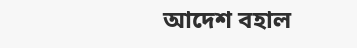আদেশ বহাল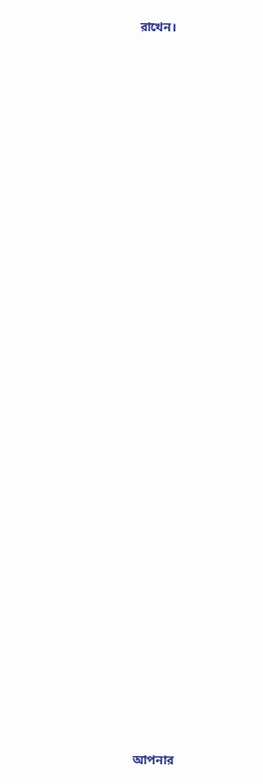রাখেন।














































আপনার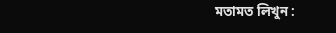মতামত লিখুন :